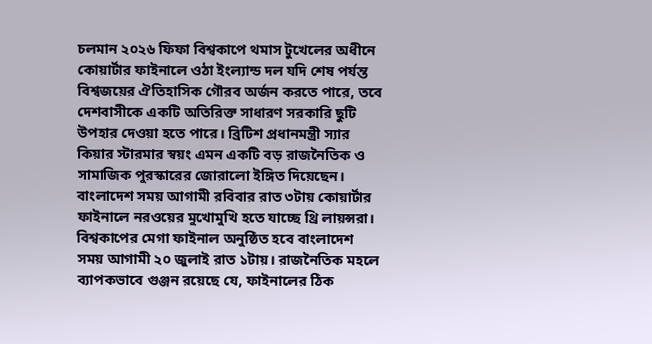চলমান ২০২৬ ফিফা বিশ্বকাপে থমাস টুখেলের অধীনে কোয়ার্টার ফাইনালে ওঠা ইংল্যান্ড দল যদি শেষ পর্যন্ত বিশ্বজয়ের ঐতিহাসিক গৌরব অর্জন করতে পারে, তবে দেশবাসীকে একটি অতিরিক্ত সাধারণ সরকারি ছুটি উপহার দেওয়া হতে পারে। ব্রিটিশ প্রধানমন্ত্রী স্যার কিয়ার স্টারমার স্বয়ং এমন একটি বড় রাজনৈতিক ও সামাজিক পুরস্কারের জোরালো ইঙ্গিত দিয়েছেন। বাংলাদেশ সময় আগামী রবিবার রাত ৩টায় কোয়ার্টার ফাইনালে নরওয়ের মুখোমুখি হতে যাচ্ছে থ্রি লায়ন্সরা।
বিশ্বকাপের মেগা ফাইনাল অনুষ্ঠিত হবে বাংলাদেশ সময় আগামী ২০ জুলাই রাত ১টায়। রাজনৈতিক মহলে ব্যাপকভাবে গুঞ্জন রয়েছে যে, ফাইনালের ঠিক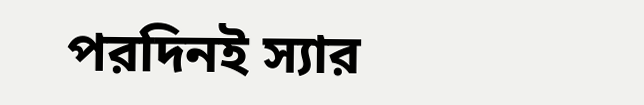পরদিনই স্যার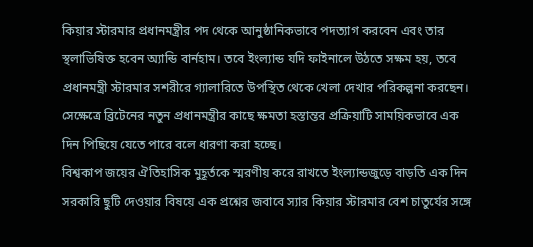কিয়ার স্টারমার প্রধানমন্ত্রীর পদ থেকে আনুষ্ঠানিকভাবে পদত্যাগ করবেন এবং তার স্থলাভিষিক্ত হবেন অ্যান্ডি বার্নহাম। তবে ইংল্যান্ড যদি ফাইনালে উঠতে সক্ষম হয়, তবে প্রধানমন্ত্রী স্টারমার সশরীরে গ্যালারিতে উপস্থিত থেকে খেলা দেখার পরিকল্পনা করছেন। সেক্ষেত্রে ব্রিটেনের নতুন প্রধানমন্ত্রীর কাছে ক্ষমতা হস্তান্তর প্রক্রিয়াটি সাময়িকভাবে এক দিন পিছিয়ে যেতে পারে বলে ধারণা করা হচ্ছে।
বিশ্বকাপ জয়ের ঐতিহাসিক মুহূর্তকে স্মরণীয় করে রাখতে ইংল্যান্ডজুড়ে বাড়তি এক দিন সরকারি ছুটি দেওয়ার বিষয়ে এক প্রশ্নের জবাবে স্যার কিয়ার স্টারমার বেশ চাতুর্যের সঙ্গে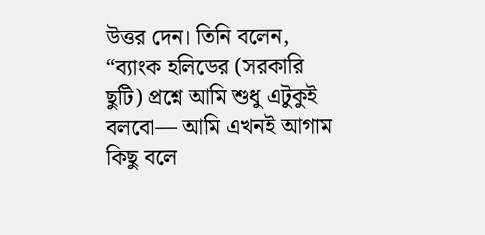উত্তর দেন। তিনি বলেন, “ব্যাংক হলিডের (সরকারি ছুটি) প্রশ্নে আমি শুধু এটুকুই বলবো— আমি এখনই আগাম কিছু বলে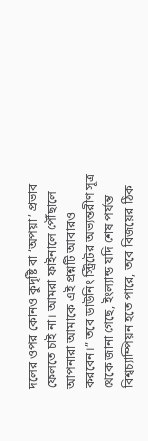দলের ওপর কোনও কুদৃষ্টি বা ‘অপয়া’ প্রভাব ফেলতে চাই না। আমরা ফাইনালে পৌঁছালে আপনারা আমাকে এই প্রশ্নটি আবারও করবেন।” তবে ডাউনিং স্ট্রিটের অভ্যন্তরীণ সূত্র থেকে জানা গেছে, ইংল্যান্ড যদি শেষ পর্যন্ত বিশ্বচ্যাম্পিয়ন হতে পারে, তবে বিজয়ের ঠিক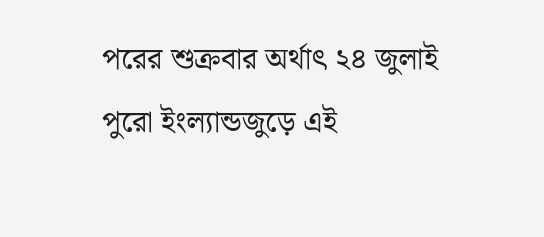পরের শুক্রবার অর্থাৎ ২৪ জুলাই পুরো ইংল্যান্ডজুড়ে এই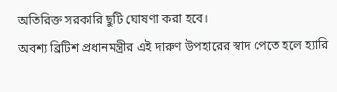অতিরিক্ত সরকারি ছুটি ঘোষণা করা হবে।
অবশ্য ব্রিটিশ প্রধানমন্ত্রীর এই দারুণ উপহারের স্বাদ পেতে হলে হ্যারি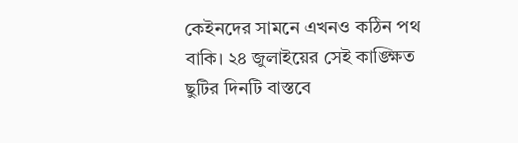কেইনদের সামনে এখনও কঠিন পথ বাকি। ২৪ জুলাইয়ের সেই কাঙ্ক্ষিত ছুটির দিনটি বাস্তবে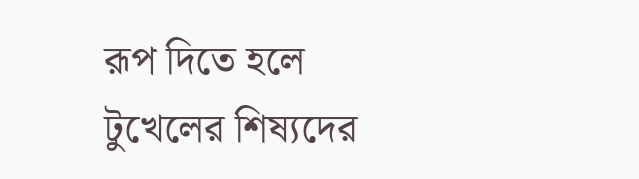রূপ দিতে হলে টুখেলের শিষ্যদের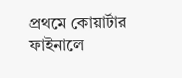প্রথমে কোয়ার্টার ফাইনালে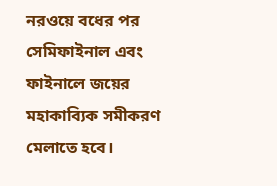নরওয়ে বধের পর সেমিফাইনাল এবং ফাইনালে জয়ের মহাকাব্যিক সমীকরণ মেলাতে হবে।